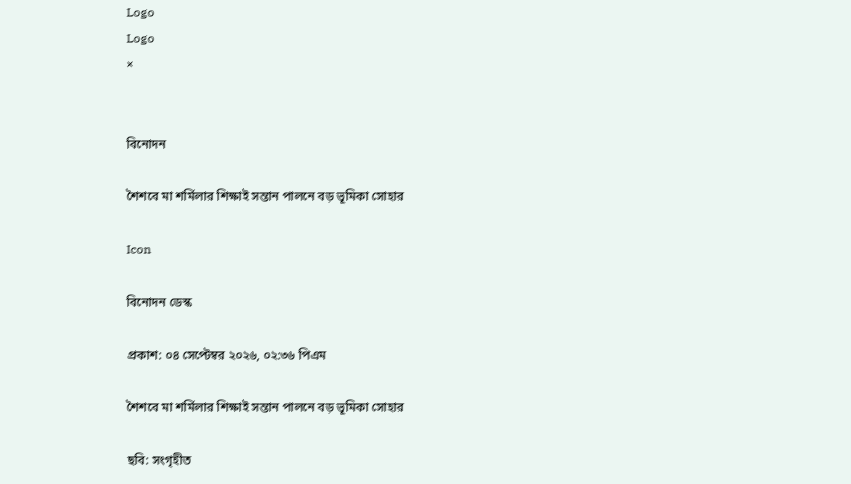Logo
Logo
×


বিনোদন

শৈশবে মা শর্মিলার শিক্ষাই সন্তান পালনে বড় ভূমিকা সোহার

Icon

বিনোদন ডেস্ক

প্রকাশ: ০৪ সেপ্টেম্বর ২০২৬, ০২:৩৬ পিএম

শৈশবে মা শর্মিলার শিক্ষাই সন্তান পালনে বড় ভূমিকা সোহার

ছবি: সংগৃহীত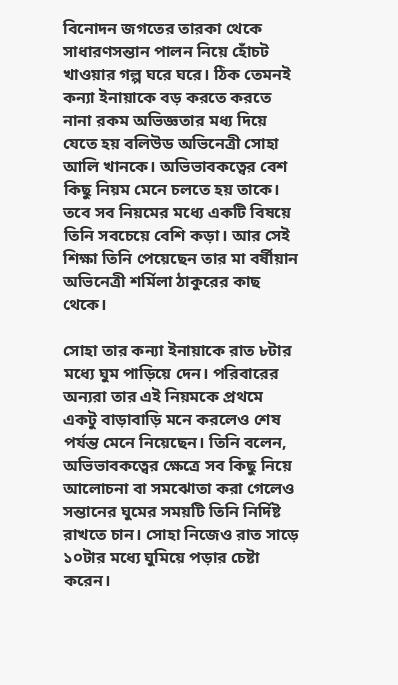বিনোদন জগতের তারকা থেকে সাধারণসন্তান পালন নিয়ে হোঁচট খাওয়ার গল্প ঘরে ঘরে। ঠিক তেমনই কন্যা ইনায়াকে বড় করতে করতে নানা রকম অভিজ্ঞতার মধ্য দিয়ে যেতে হয় বলিউড অভিনেত্রী সোহা আলি খানকে। অভিভাবকত্বের বেশ কিছু নিয়ম মেনে চলতে হয় তাকে। তবে সব নিয়মের মধ্যে একটি বিষয়ে তিনি সবচেয়ে বেশি কড়া। আর সেই শিক্ষা তিনি পেয়েছেন তার মা বর্ষীয়ান অভিনেত্রী শর্মিলা ঠাকুরের কাছ থেকে।

সোহা তার কন্যা ইনায়াকে রাত ৮টার মধ্যে ঘুম পাড়িয়ে দেন। পরিবারের অন্যরা তার এই নিয়মকে প্রথমে একটু বাড়াবাড়ি মনে করলেও শেষ পর্যন্ত মেনে নিয়েছেন। তিনি বলেন, অভিভাবকত্বের ক্ষেত্রে সব কিছু নিয়ে আলোচনা বা সমঝোতা করা গেলেও সন্তানের ঘুমের সময়টি তিনি নির্দিষ্ট রাখতে চান। সোহা নিজেও রাত সাড়ে ১০টার মধ্যে ঘুমিয়ে পড়ার চেষ্টা করেন।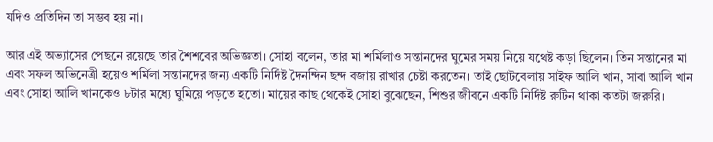যদিও প্রতিদিন তা সম্ভব হয় না।

আর এই অভ্যাসের পেছনে রয়েছে তার শৈশবের অভিজ্ঞতা। সোহা বলেন, তার মা শর্মিলাও সন্তানদের ঘুমের সময় নিয়ে যথেষ্ট কড়া ছিলেন। তিন সন্তানের মা এবং সফল অভিনেত্রী হয়েও শর্মিলা সন্তানদের জন্য একটি নির্দিষ্ট দৈনন্দিন ছন্দ বজায় রাখার চেষ্টা করতেন। তাই ছোটবেলায় সাইফ আলি খান, সাবা আলি খান এবং সোহা আলি খানকেও ৮টার মধ্যে ঘুমিয়ে পড়তে হতো। মায়ের কাছ থেকেই সোহা বুঝেছেন, শিশুর জীবনে একটি নির্দিষ্ট রুটিন থাকা কতটা জরুরি।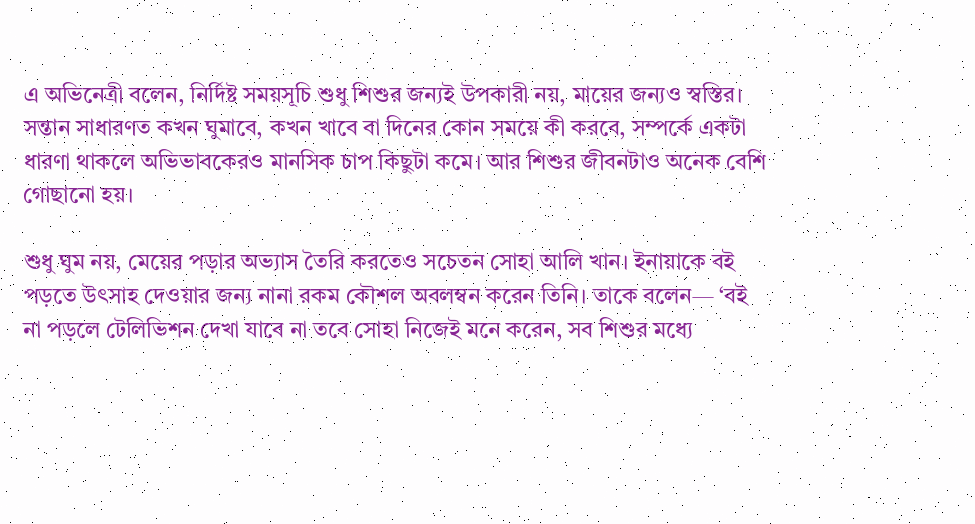এ অভিনেত্রী বলেন, নির্দিষ্ট সময়সূচি শুধু শিশুর জন্যই উপকারী নয়, মায়ের জন্যও স্বস্তির। সন্তান সাধারণত কখন ঘুমাবে, কখন খাবে বা দিনের কোন সময়ে কী করবে, সম্পর্কে একটা ধারণা থাকলে অভিভাবকেরও মানসিক চাপ কিছুটা কমে। আর শিশুর জীবনটাও অনেক বেশি গোছানো হয়।

শুধু ঘুম নয়, মেয়ের পড়ার অভ্যাস তৈরি করতেও সচেতন সোহা আলি খান। ইনায়াকে বই পড়তে উৎসাহ দেওয়ার জন্য নানা রকম কৌশল অবলম্বন করেন তিনি। তাকে বলেন— ‘বই না পড়লে টেলিভিশন দেখা যাবে না তবে সোহা নিজেই মনে করেন, সব শিশুর মধ্যে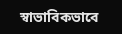স্বাভাবিকভাবে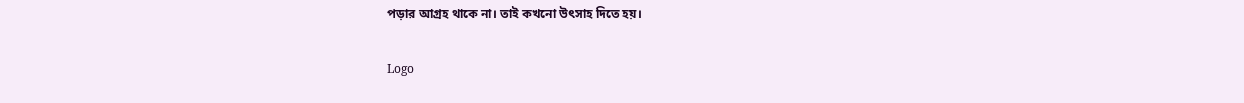পড়ার আগ্রহ থাকে না। তাই কখনো উৎসাহ দিতে হয়।

Logo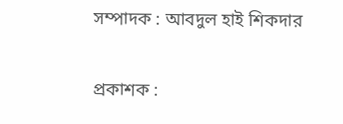সম্পাদক : আবদুল হাই শিকদার

প্রকাশক :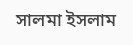সালমা ইসলাম